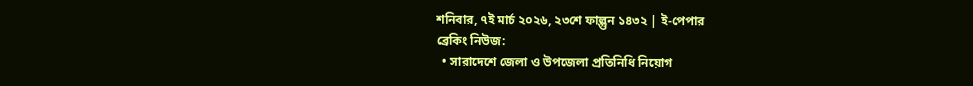শনিবার, ৭ই মার্চ ২০২৬, ২৩শে ফাল্গুন ১৪৩২ | ই-পেপার
ব্রেকিং নিউজ:
  • সারাদেশে জেলা ও উপজেলা প্রতিনিধি নিয়োগ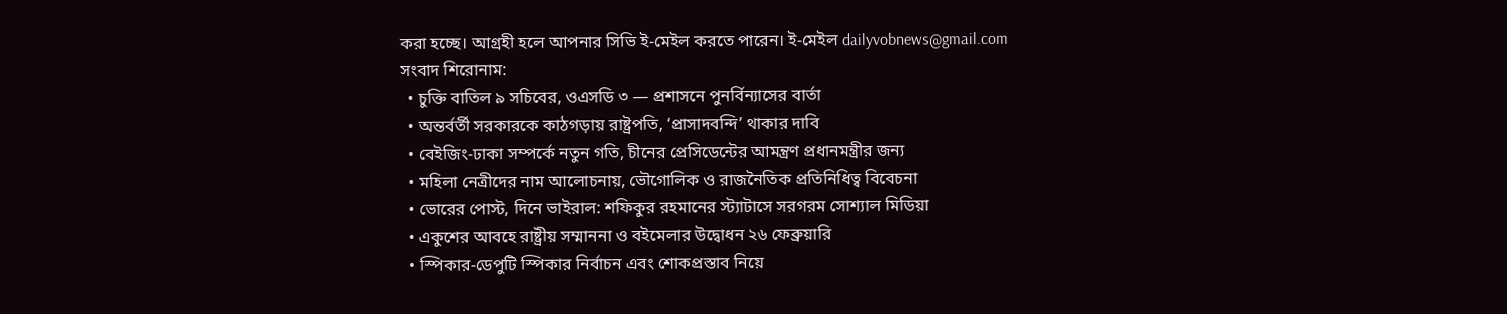করা হচ্ছে। আগ্রহী হলে আপনার সিভি ই-মেইল করতে পারেন। ই-মেইল dailyvobnews@gmail.com
সংবাদ শিরোনাম:
  • চুক্তি বাতিল ৯ সচিবের, ওএসডি ৩ — প্রশাসনে পুনর্বিন্যাসের বার্তা
  • অন্তর্বর্তী সরকারকে কাঠগড়ায় রাষ্ট্রপতি, ‘প্রাসাদবন্দি’ থাকার দাবি
  • বেইজিং-ঢাকা সম্পর্কে নতুন গতি, চীনের প্রেসিডেন্টের আমন্ত্রণ প্রধানমন্ত্রীর জন্য
  • মহিলা নেত্রীদের নাম আলোচনায়, ভৌগোলিক ও রাজনৈতিক প্রতিনিধিত্ব বিবেচনা
  • ভোরের পোস্ট, দিনে ভাইরাল: শফিকুর রহমানের স্ট্যাটাসে সরগরম সোশ্যাল মিডিয়া
  • একুশের আবহে রাষ্ট্রীয় সম্মাননা ও বইমেলার উদ্বোধন ২৬ ফেব্রুয়ারি
  • স্পিকার-ডেপুটি স্পিকার নির্বাচন এবং শোকপ্রস্তাব নিয়ে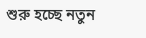শুরু হচ্ছে নতুন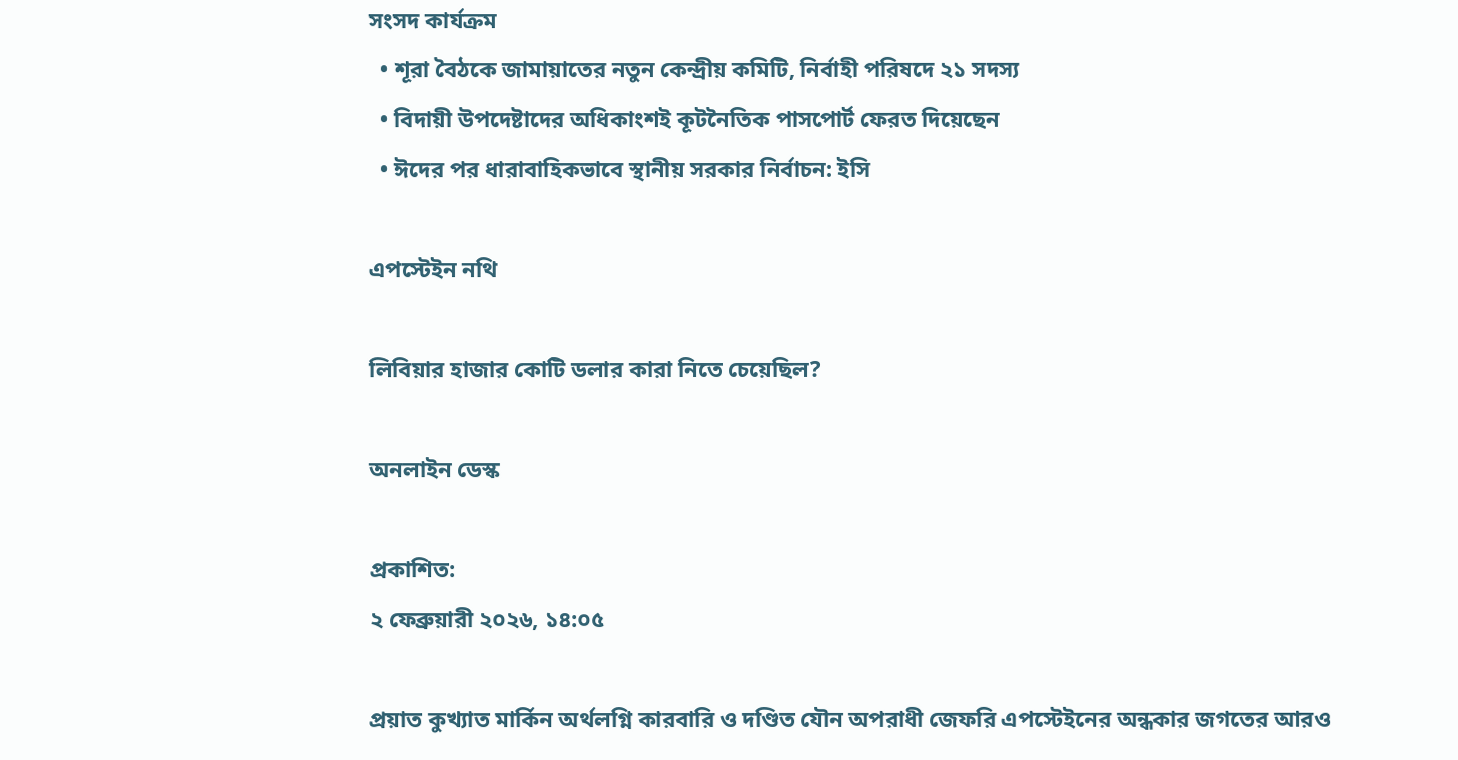সংসদ কার্যক্রম
  • শূরা বৈঠকে জামায়াতের নতুন কেন্দ্রীয় কমিটি, নির্বাহী পরিষদে ২১ সদস্য
  • বিদায়ী উপদেষ্টাদের অধিকাংশই কূটনৈতিক পাসপোর্ট ফেরত দিয়েছেন
  • ঈদের পর ধারাবাহিকভাবে স্থানীয় সরকার নির্বাচন: ইসি

এপস্টেইন নথি

লিবিয়ার হাজার কোটি ডলার কারা নিতে চেয়েছিল?

অনলাইন ডেস্ক

প্রকাশিত:
২ ফেব্রুয়ারী ২০২৬, ১৪:০৫

প্রয়াত কুখ্যাত মার্কিন অর্থলগ্নি কারবারি ও দণ্ডিত যৌন অপরাধী জেফরি এপস্টেইনের অন্ধকার জগতের আরও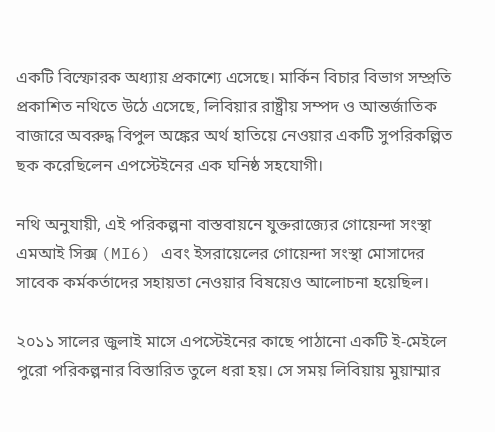একটি বিস্ফোরক অধ্যায় প্রকাশ্যে এসেছে। মার্কিন বিচার বিভাগ সম্প্রতি প্রকাশিত নথিতে উঠে এসেছে, লিবিয়ার রাষ্ট্রীয় সম্পদ ও আন্তর্জাতিক বাজারে অবরুদ্ধ বিপুল অঙ্কের অর্থ হাতিয়ে নেওয়ার একটি সুপরিকল্পিত ছক করেছিলেন এপস্টেইনের এক ঘনিষ্ঠ সহযোগী।

নথি অনুযায়ী, এই পরিকল্পনা বাস্তবায়নে যুক্তরাজ্যের গোয়েন্দা সংস্থা এমআই সিক্স (MI6) এবং ইসরায়েলের গোয়েন্দা সংস্থা মোসাদের সাবেক কর্মকর্তাদের সহায়তা নেওয়ার বিষয়েও আলোচনা হয়েছিল।

২০১১ সালের জুলাই মাসে এপস্টেইনের কাছে পাঠানো একটি ই-মেইলে পুরো পরিকল্পনার বিস্তারিত তুলে ধরা হয়। সে সময় লিবিয়ায় মুয়াম্মার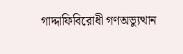গাদ্দাফিবিরোধী গণঅভ্যুত্থান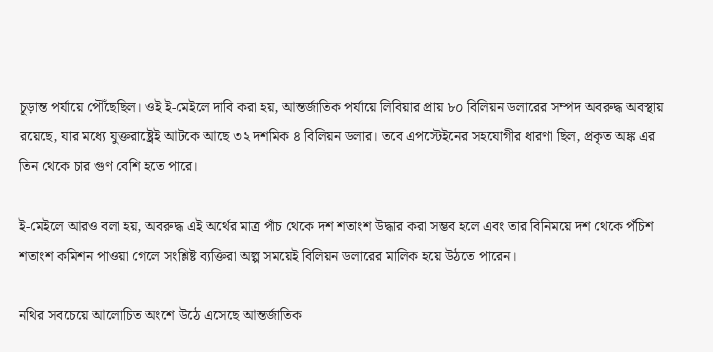চূড়ান্ত পর্যায়ে পৌঁছেছিল। ওই ই-মেইলে দাবি করা হয়, আন্তর্জাতিক পর্যায়ে লিবিয়ার প্রায় ৮০ বিলিয়ন ডলারের সম্পদ অবরুদ্ধ অবস্থায় রয়েছে, যার মধ্যে যুক্তরাষ্ট্রেই আটকে আছে ৩২ দশমিক ৪ বিলিয়ন ডলার। তবে এপস্টেইনের সহযোগীর ধারণা ছিল, প্রকৃত অঙ্ক এর তিন থেকে চার গুণ বেশি হতে পারে।

ই-মেইলে আরও বলা হয়, অবরুদ্ধ এই অর্থের মাত্র পাঁচ থেকে দশ শতাংশ উদ্ধার করা সম্ভব হলে এবং তার বিনিময়ে দশ থেকে পঁচিশ শতাংশ কমিশন পাওয়া গেলে সংশ্লিষ্ট ব্যক্তিরা অল্প সময়েই বিলিয়ন ডলারের মালিক হয়ে উঠতে পারেন।

নথির সবচেয়ে আলোচিত অংশে উঠে এসেছে আন্তর্জাতিক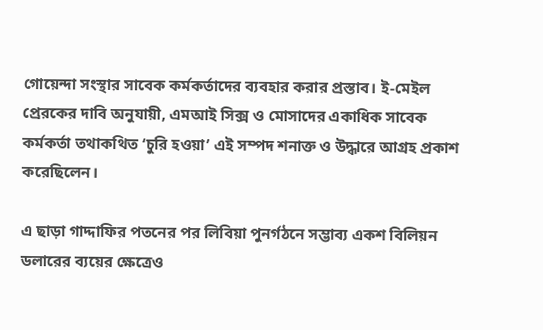গোয়েন্দা সংস্থার সাবেক কর্মকর্তাদের ব্যবহার করার প্রস্তাব। ই-মেইল প্রেরকের দাবি অনুযায়ী, এমআই সিক্স ও মোসাদের একাধিক সাবেক কর্মকর্তা তথাকথিত ‘চুরি হওয়া’ এই সম্পদ শনাক্ত ও উদ্ধারে আগ্রহ প্রকাশ করেছিলেন।

এ ছাড়া গাদ্দাফির পতনের পর লিবিয়া পুনর্গঠনে সম্ভাব্য একশ বিলিয়ন ডলারের ব্যয়ের ক্ষেত্রেও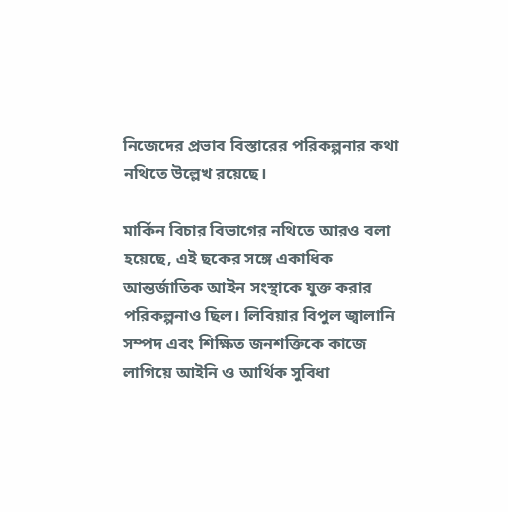নিজেদের প্রভাব বিস্তারের পরিকল্পনার কথা নথিতে উল্লেখ রয়েছে।

মার্কিন বিচার বিভাগের নথিতে আরও বলা হয়েছে, এই ছকের সঙ্গে একাধিক আন্তর্জাতিক আইন সংস্থাকে যুক্ত করার পরিকল্পনাও ছিল। লিবিয়ার বিপুল জ্বালানি সম্পদ এবং শিক্ষিত জনশক্তিকে কাজে লাগিয়ে আইনি ও আর্থিক সুবিধা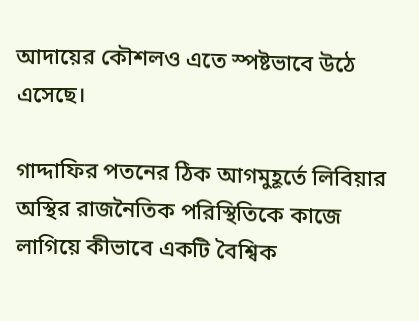আদায়ের কৌশলও এতে স্পষ্টভাবে উঠে এসেছে।

গাদ্দাফির পতনের ঠিক আগমুহূর্তে লিবিয়ার অস্থির রাজনৈতিক পরিস্থিতিকে কাজে লাগিয়ে কীভাবে একটি বৈশ্বিক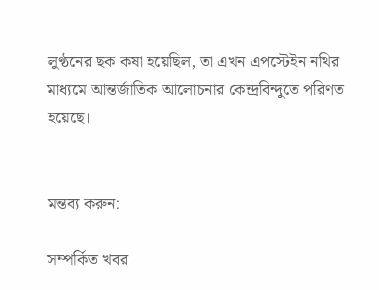লুণ্ঠনের ছক কষা হয়েছিল, তা এখন এপস্টেইন নথির মাধ্যমে আন্তর্জাতিক আলোচনার কেন্দ্রবিন্দুতে পরিণত হয়েছে।


মন্তব্য করুন:

সম্পর্কিত খবর